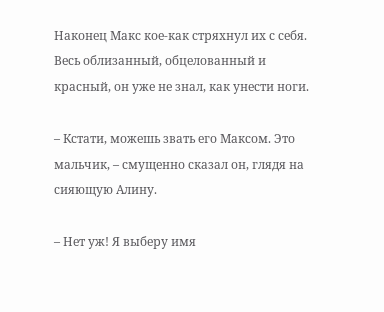Наконец Макс кое-как стряхнул их с себя. Весь облизанный, обцелованный и красный, он уже не знал, как унести ноги.

– Кстати, можешь звать его Максом. Это мальчик, – смущенно сказал он, глядя на сияющую Алину.

– Нет уж! Я выберу имя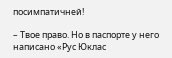посимпатичней!

– Твое право. Но в паспорте у него написано «Рус Юклас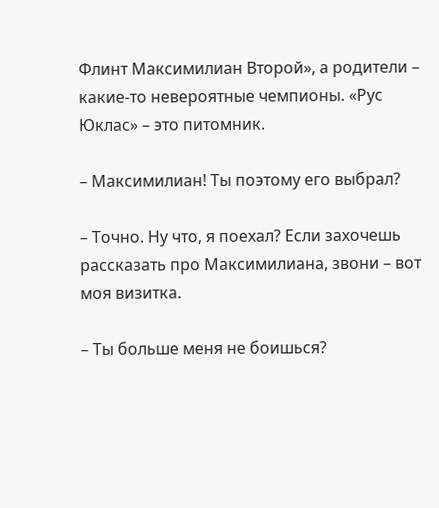Флинт Максимилиан Второй», а родители – какие-то невероятные чемпионы. «Рус Юклас» – это питомник.

– Максимилиан! Ты поэтому его выбрал?

– Точно. Ну что, я поехал? Если захочешь рассказать про Максимилиана, звони – вот моя визитка.

– Ты больше меня не боишься?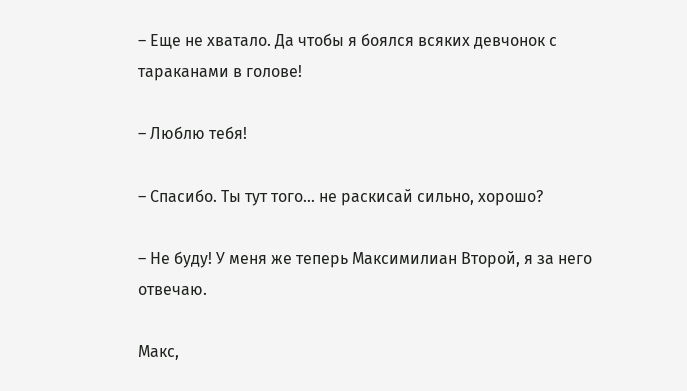– Еще не хватало. Да чтобы я боялся всяких девчонок с тараканами в голове!

– Люблю тебя!

– Спасибо. Ты тут того… не раскисай сильно, хорошо?

– Не буду! У меня же теперь Максимилиан Второй, я за него отвечаю.

Макс,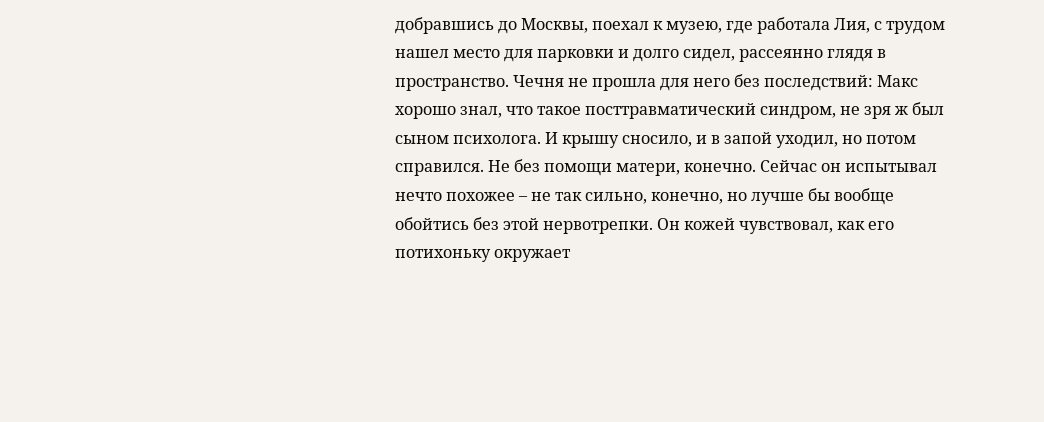добравшись до Москвы, поехал к музею, где работала Лия, с трудом нашел место для парковки и долго сидел, рассеянно глядя в пространство. Чечня не прошла для него без последствий: Макс хорошо знал, что такое посттравматический синдром, не зря ж был сыном психолога. И крышу сносило, и в запой уходил, но потом справился. Не без помощи матери, конечно. Сейчас он испытывал нечто похожее – не так сильно, конечно, но лучше бы вообще обойтись без этой нервотрепки. Он кожей чувствовал, как его потихоньку окружает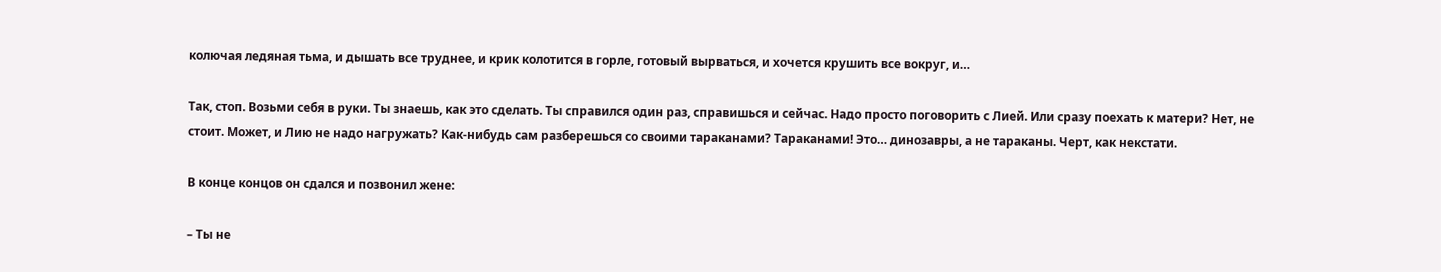колючая ледяная тьма, и дышать все труднее, и крик колотится в горле, готовый вырваться, и хочется крушить все вокруг, и…

Так, стоп. Возьми себя в руки. Ты знаешь, как это сделать. Ты справился один раз, справишься и сейчас. Надо просто поговорить с Лией. Или сразу поехать к матери? Нет, не стоит. Может, и Лию не надо нагружать? Как-нибудь сам разберешься со своими тараканами? Тараканами! Это… динозавры, а не тараканы. Черт, как некстати.

В конце концов он сдался и позвонил жене:

– Ты не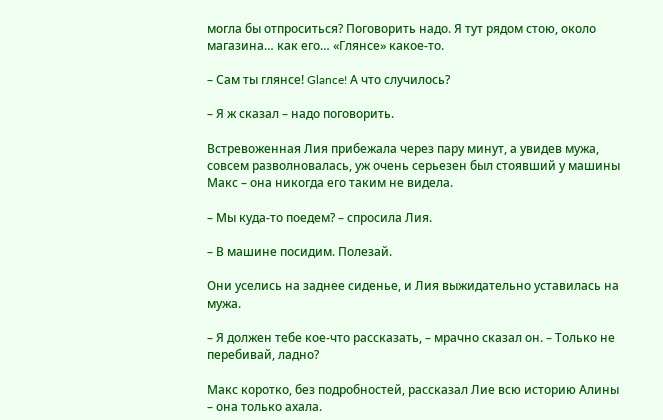могла бы отпроситься? Поговорить надо. Я тут рядом стою, около магазина… как его… «Глянсе» какое-то.

– Сам ты глянсе! Glance! А что случилось?

– Я ж сказал – надо поговорить.

Встревоженная Лия прибежала через пару минут, а увидев мужа, совсем разволновалась, уж очень серьезен был стоявший у машины Макс – она никогда его таким не видела.

– Мы куда-то поедем? – спросила Лия.

– В машине посидим. Полезай.

Они уселись на заднее сиденье, и Лия выжидательно уставилась на мужа.

– Я должен тебе кое-что рассказать, – мрачно сказал он. – Только не перебивай, ладно?

Макс коротко, без подробностей, рассказал Лие всю историю Алины – она только ахала.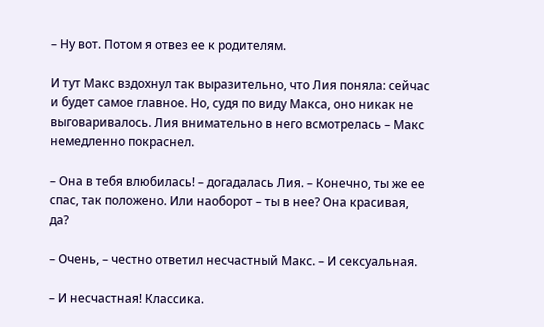– Ну вот. Потом я отвез ее к родителям.

И тут Макс вздохнул так выразительно, что Лия поняла: сейчас и будет самое главное. Но, судя по виду Макса, оно никак не выговаривалось. Лия внимательно в него всмотрелась – Макс немедленно покраснел.

– Она в тебя влюбилась! – догадалась Лия. – Конечно, ты же ее спас, так положено. Или наоборот – ты в нее? Она красивая, да?

– Очень, – честно ответил несчастный Макс. – И сексуальная.

– И несчастная! Классика.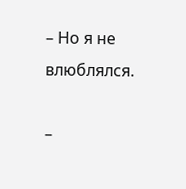– Но я не влюблялся.

–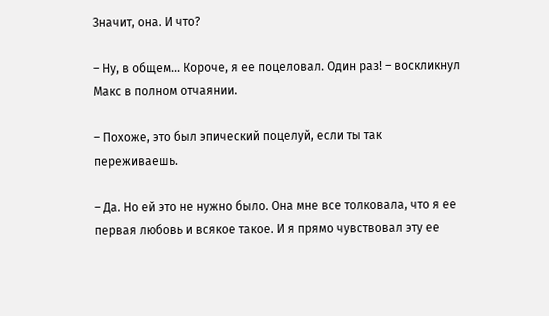Значит, она. И что?

– Ну, в общем… Короче, я ее поцеловал. Один раз! – воскликнул Макс в полном отчаянии.

– Похоже, это был эпический поцелуй, если ты так переживаешь.

– Да. Но ей это не нужно было. Она мне все толковала, что я ее первая любовь и всякое такое. И я прямо чувствовал эту ее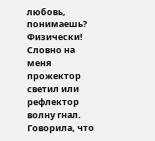любовь, понимаешь? Физически! Словно на меня прожектор светил или рефлектор волну гнал. Говорила, что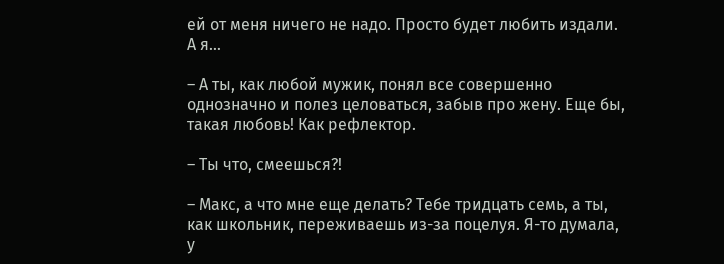ей от меня ничего не надо. Просто будет любить издали. А я…

– А ты, как любой мужик, понял все совершенно однозначно и полез целоваться, забыв про жену. Еще бы, такая любовь! Как рефлектор.

– Ты что, смеешься?!

– Макс, а что мне еще делать? Тебе тридцать семь, а ты, как школьник, переживаешь из-за поцелуя. Я-то думала, у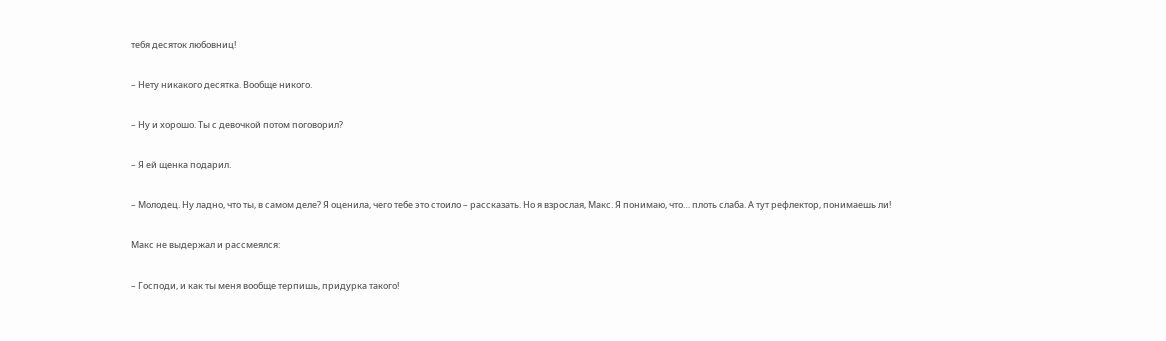тебя десяток любовниц!

– Нету никакого десятка. Вообще никого.

– Ну и хорошо. Ты с девочкой потом поговорил?

– Я ей щенка подарил.

– Молодец. Ну ладно, что ты, в самом деле? Я оценила, чего тебе это стоило – рассказать. Но я взрослая, Макс. Я понимаю, что… плоть слаба. А тут рефлектор, понимаешь ли!

Макс не выдержал и рассмеялся:

– Господи, и как ты меня вообще терпишь, придурка такого!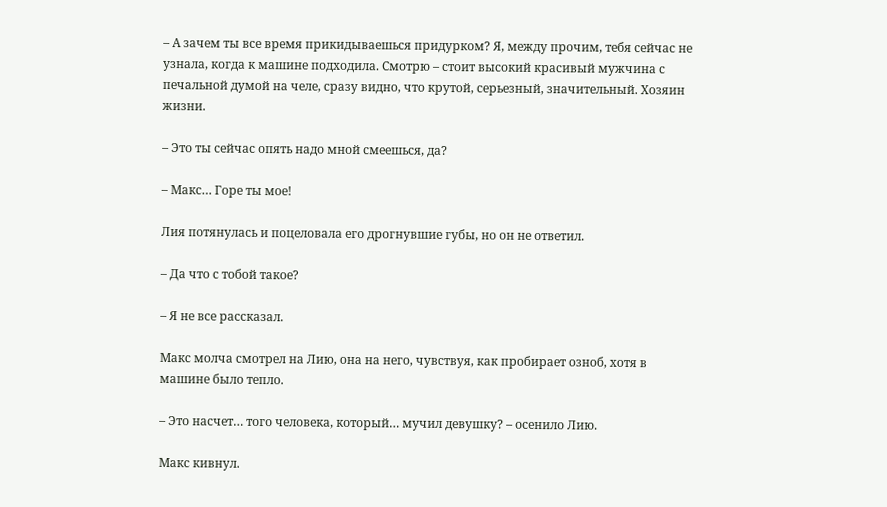– А зачем ты все время прикидываешься придурком? Я, между прочим, тебя сейчас не узнала, когда к машине подходила. Смотрю – стоит высокий красивый мужчина с печальной думой на челе, сразу видно, что крутой, серьезный, значительный. Хозяин жизни.

– Это ты сейчас опять надо мной смеешься, да?

– Макс… Горе ты мое!

Лия потянулась и поцеловала его дрогнувшие губы, но он не ответил.

– Да что с тобой такое?

– Я не все рассказал.

Макс молча смотрел на Лию, она на него, чувствуя, как пробирает озноб, хотя в машине было тепло.

– Это насчет… того человека, который… мучил девушку? – осенило Лию.

Макс кивнул.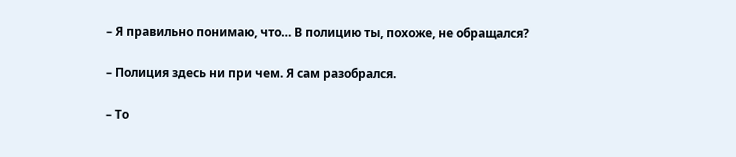– Я правильно понимаю, что… В полицию ты, похоже, не обращался?

– Полиция здесь ни при чем. Я сам разобрался.

– То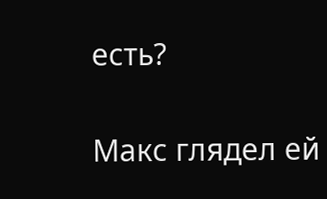есть?

Макс глядел ей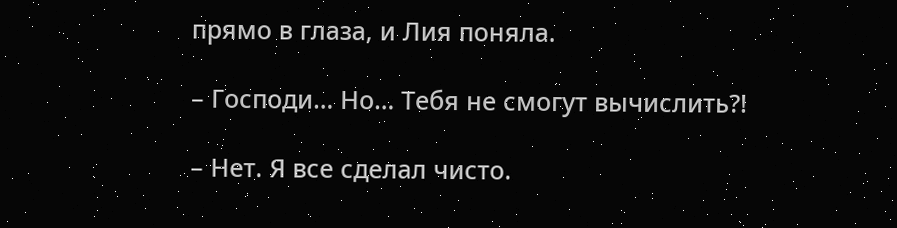прямо в глаза, и Лия поняла.

– Господи… Но… Тебя не смогут вычислить?!

– Нет. Я все сделал чисто.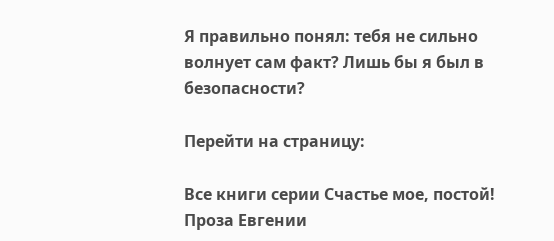Я правильно понял: тебя не сильно волнует сам факт? Лишь бы я был в безопасности?

Перейти на страницу:

Все книги серии Счастье мое, постой! Проза Евгении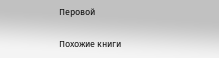Перовой

Похожие книги